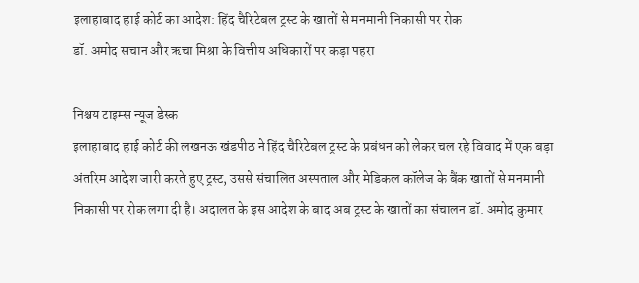इलाहाबाद हाई कोर्ट का आदेश: हिंद चैरिटेबल ट्रस्ट के खातों से मनमानी निकासी पर रोक
डॉ. अमोद सचान और ऋचा मिश्रा के वित्तीय अधिकारों पर कड़ा पहरा

निश्चय टाइम्स न्यूज डेस्क
इलाहाबाद हाई कोर्ट की लखनऊ खंडपीठ ने हिंद चैरिटेबल ट्रस्ट के प्रबंधन को लेकर चल रहे विवाद में एक बड़ा अंतरिम आदेश जारी करते हुए ट्रस्ट, उससे संचालित अस्पताल और मेडिकल कॉलेज के बैंक खातों से मनमानी निकासी पर रोक लगा दी है। अदालत के इस आदेश के बाद अब ट्रस्ट के खातों का संचालन डॉ. अमोद कुमार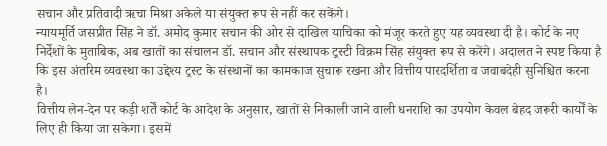सचान और प्रतिवादी ऋचा मिश्रा अकेले या संयुक्त रूप से नहीं कर सकेंगे।
न्यायमूर्ति जसप्रीत सिंह ने डॉ. अमोद कुमार सचान की ओर से दाखिल याचिका को मंजूर करते हुए यह व्यवस्था दी है। कोर्ट के नए निर्देशों के मुताबिक, अब खातों का संचालन डॉ. सचान और संस्थापक ट्रस्टी विक्रम सिंह संयुक्त रूप से करेंगे। अदालत ने स्पष्ट किया है कि इस अंतरिम व्यवस्था का उद्देश्य ट्रस्ट के संस्थानों का कामकाज सुचारू रखना और वित्तीय पारदर्शिता व जवाबदेही सुनिश्चित करना है।
वित्तीय लेन-देन पर कड़ी शर्तें कोर्ट के आदेश के अनुसार, खातों से निकाली जाने वाली धनराशि का उपयोग केवल बेहद जरूरी कार्यों के लिए ही किया जा सकेगा। इसमें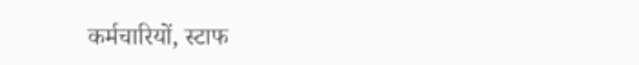कर्मचारियों, स्टाफ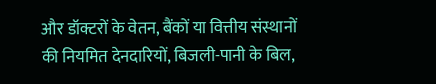और डॉक्टरों के वेतन, बैंकों या वित्तीय संस्थानों की नियमित देनदारियों, बिजली-पानी के बिल,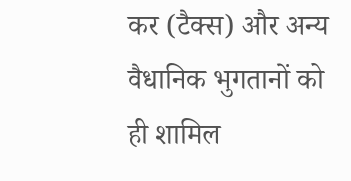कर (टैक्स) और अन्य वैधानिक भुगतानों को ही शामिल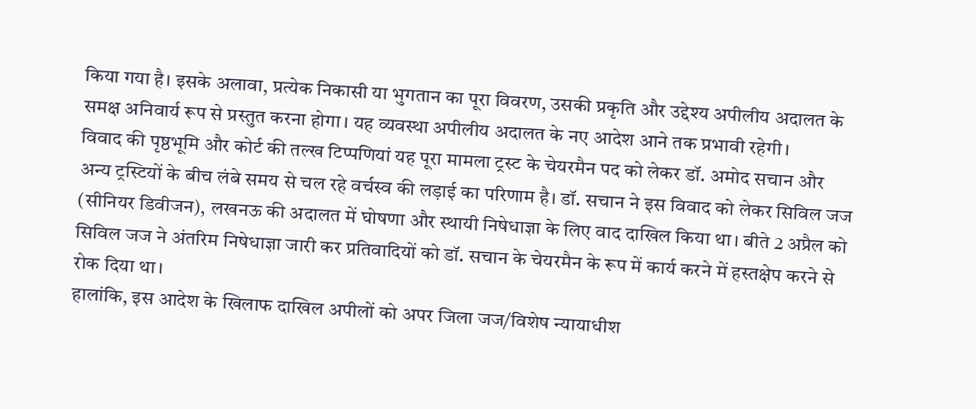किया गया है। इसके अलावा, प्रत्येक निकासी या भुगतान का पूरा विवरण, उसकी प्रकृति और उद्देश्य अपीलीय अदालत के समक्ष अनिवार्य रूप से प्रस्तुत करना होगा। यह व्यवस्था अपीलीय अदालत के नए आदेश आने तक प्रभावी रहेगी।
विवाद की पृष्ठभूमि और कोर्ट की तल्ख टिप्पणियां यह पूरा मामला ट्रस्ट के चेयरमैन पद को लेकर डॉ. अमोद सचान और अन्य ट्रस्टियों के बीच लंबे समय से चल रहे वर्चस्व की लड़ाई का परिणाम है। डॉ. सचान ने इस विवाद को लेकर सिविल जज (सीनियर डिवीजन), लखनऊ की अदालत में घोषणा और स्थायी निषेधाज्ञा के लिए वाद दाखिल किया था। बीते 2 अप्रैल को सिविल जज ने अंतरिम निषेधाज्ञा जारी कर प्रतिवादियों को डॉ. सचान के चेयरमैन के रूप में कार्य करने में हस्तक्षेप करने से रोक दिया था।
हालांकि, इस आदेश के खिलाफ दाखिल अपीलों को अपर जिला जज/विशेष न्यायाधीश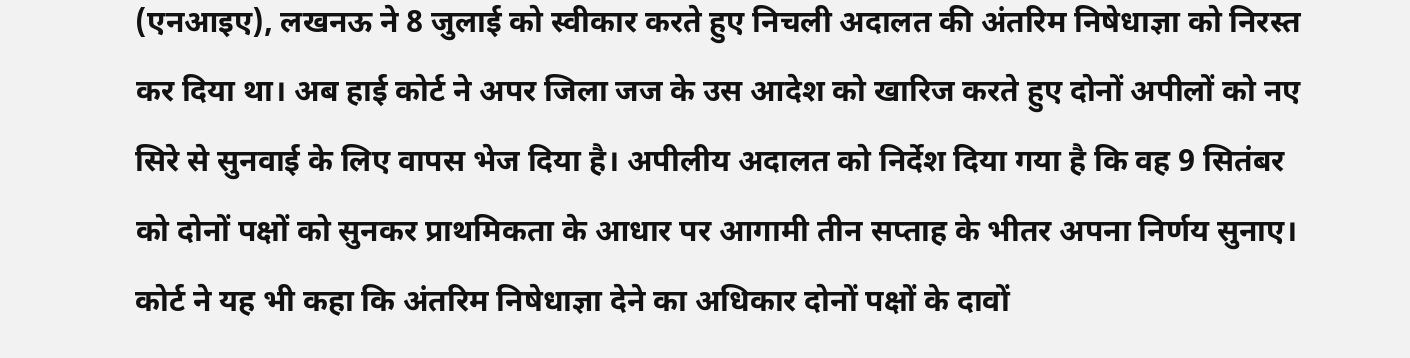(एनआइए), लखनऊ ने 8 जुलाई को स्वीकार करते हुए निचली अदालत की अंतरिम निषेधाज्ञा को निरस्त कर दिया था। अब हाई कोर्ट ने अपर जिला जज के उस आदेश को खारिज करते हुए दोनों अपीलों को नए सिरे से सुनवाई के लिए वापस भेज दिया है। अपीलीय अदालत को निर्देश दिया गया है कि वह 9 सितंबर को दोनों पक्षों को सुनकर प्राथमिकता के आधार पर आगामी तीन सप्ताह के भीतर अपना निर्णय सुनाए। कोर्ट ने यह भी कहा कि अंतरिम निषेधाज्ञा देने का अधिकार दोनों पक्षों के दावों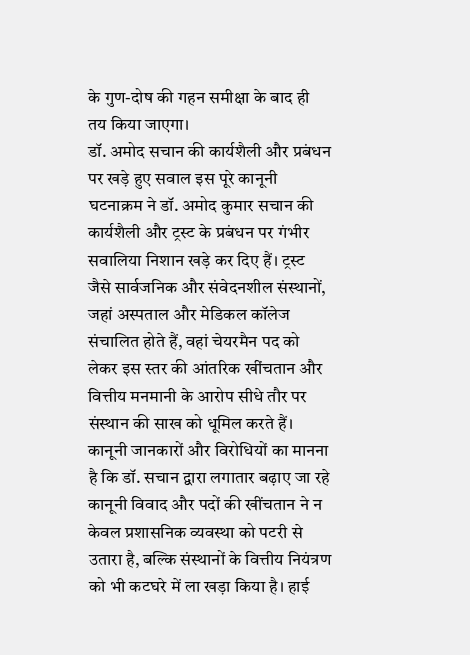के गुण-दोष की गहन समीक्षा के बाद ही तय किया जाएगा।
डॉ. अमोद सचान की कार्यशैली और प्रबंधन पर खड़े हुए सवाल इस पूरे कानूनी घटनाक्रम ने डॉ. अमोद कुमार सचान की कार्यशैली और ट्रस्ट के प्रबंधन पर गंभीर सवालिया निशान खड़े कर दिए हैं। ट्रस्ट जैसे सार्वजनिक और संवेदनशील संस्थानों, जहां अस्पताल और मेडिकल कॉलेज संचालित होते हैं, वहां चेयरमैन पद को लेकर इस स्तर की आंतरिक खींचतान और वित्तीय मनमानी के आरोप सीधे तौर पर संस्थान की साख को धूमिल करते हैं।
कानूनी जानकारों और विरोधियों का मानना है कि डॉ. सचान द्वारा लगातार बढ़ाए जा रहे कानूनी विवाद और पदों की खींचतान ने न केवल प्रशासनिक व्यवस्था को पटरी से उतारा है, बल्कि संस्थानों के वित्तीय नियंत्रण को भी कटघरे में ला खड़ा किया है। हाई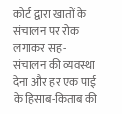कोर्ट द्वारा खातों के संचालन पर रोक लगाकर सह-संचालन की व्यवस्था देना और हर एक पाई के हिसाब-किताब की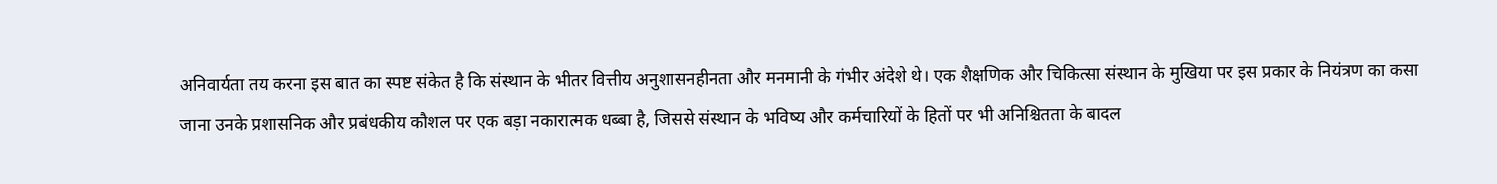अनिवार्यता तय करना इस बात का स्पष्ट संकेत है कि संस्थान के भीतर वित्तीय अनुशासनहीनता और मनमानी के गंभीर अंदेशे थे। एक शैक्षणिक और चिकित्सा संस्थान के मुखिया पर इस प्रकार के नियंत्रण का कसा जाना उनके प्रशासनिक और प्रबंधकीय कौशल पर एक बड़ा नकारात्मक धब्बा है, जिससे संस्थान के भविष्य और कर्मचारियों के हितों पर भी अनिश्चितता के बादल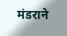मंडराने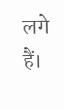लगे हैं।